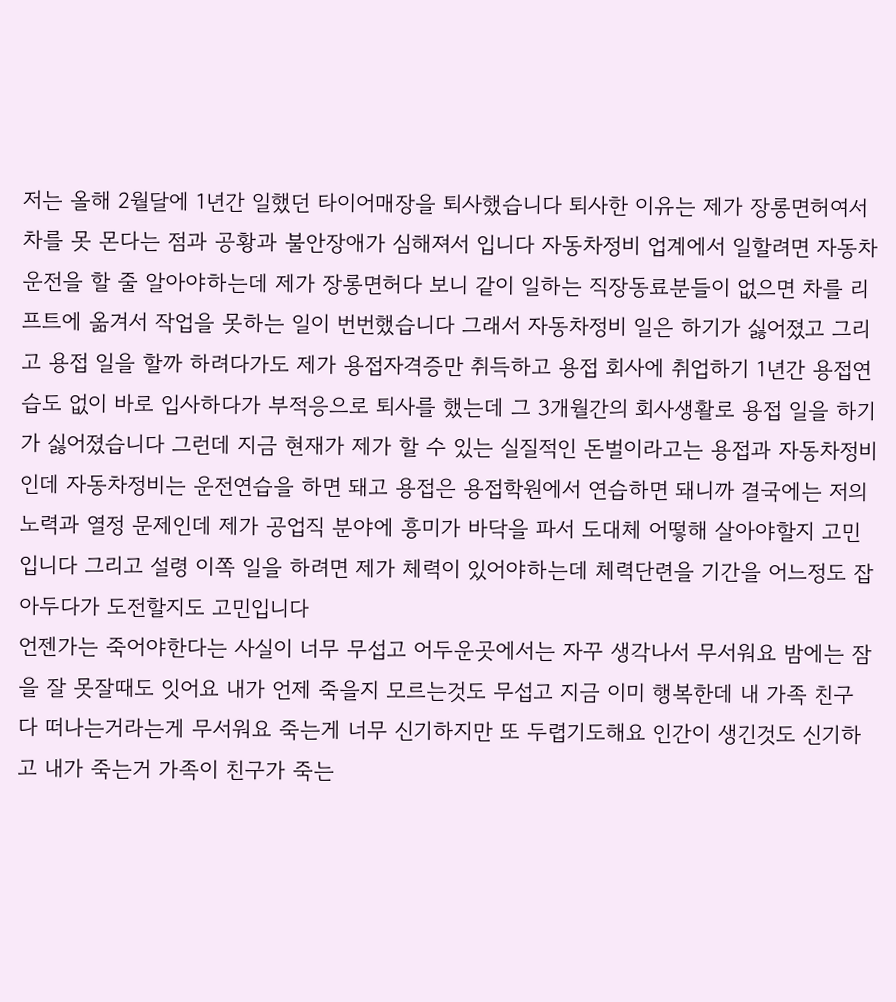저는 올해 2월달에 1년간 일했던 타이어매장을 퇴사했습니다 퇴사한 이유는 제가 장롱면허여서 차를 못 몬다는 점과 공황과 불안장애가 심해져서 입니다 자동차정비 업계에서 일할려면 자동차운전을 할 줄 알아야하는데 제가 장롱면허다 보니 같이 일하는 직장동료분들이 없으면 차를 리프트에 옮겨서 작업을 못하는 일이 번번했습니다 그래서 자동차정비 일은 하기가 싫어졌고 그리고 용접 일을 할까 하려다가도 제가 용접자격증만 취득하고 용접 회사에 취업하기 1년간 용접연습도 없이 바로 입사하다가 부적응으로 퇴사를 했는데 그 3개월간의 회사생활로 용접 일을 하기가 싫어졌습니다 그런데 지금 현재가 제가 할 수 있는 실질적인 돈벌이라고는 용접과 자동차정비인데 자동차정비는 운전연습을 하면 돼고 용접은 용접학원에서 연습하면 돼니까 결국에는 저의 노력과 열정 문제인데 제가 공업직 분야에 흥미가 바닥을 파서 도대체 어떻해 살아야할지 고민입니다 그리고 설령 이쪽 일을 하려면 제가 체력이 있어야하는데 체력단련을 기간을 어느정도 잡아두다가 도전할지도 고민입니다
언젠가는 죽어야한다는 사실이 너무 무섭고 어두운곳에서는 자꾸 생각나서 무서워요 밤에는 잠을 잘 못잘때도 잇어요 내가 언제 죽을지 모르는것도 무섭고 지금 이미 행복한데 내 가족 친구 다 떠나는거라는게 무서워요 죽는게 너무 신기하지만 또 두렵기도해요 인간이 생긴것도 신기하고 내가 죽는거 가족이 친구가 죽는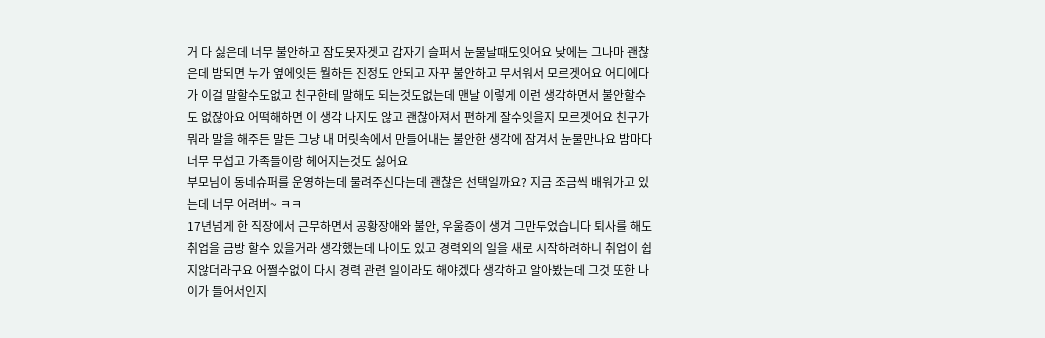거 다 싫은데 너무 불안하고 잠도못자겟고 갑자기 슬퍼서 눈물날때도잇어요 낮에는 그나마 괜찮은데 밤되면 누가 옆에잇든 뭘하든 진정도 안되고 자꾸 불안하고 무서워서 모르겟어요 어디에다가 이걸 말할수도없고 친구한테 말해도 되는것도없는데 맨날 이렇게 이런 생각하면서 불안할수도 없잖아요 어떡해하면 이 생각 나지도 않고 괜찮아져서 편하게 잘수잇을지 모르겟어요 친구가 뭐라 말을 해주든 말든 그냥 내 머릿속에서 만들어내는 불안한 생각에 잠겨서 눈물만나요 밤마다 너무 무섭고 가족들이랑 헤어지는것도 싫어요
부모님이 동네슈퍼를 운영하는데 물려주신다는데 괜찮은 선택일까요? 지금 조금씩 배워가고 있는데 너무 어려버~ ㅋㅋ
17년넘게 한 직장에서 근무하면서 공황장애와 불안, 우울증이 생겨 그만두었습니다 퇴사를 해도 취업을 금방 할수 있을거라 생각했는데 나이도 있고 경력외의 일을 새로 시작하려하니 취업이 쉽지않더라구요 어쩔수없이 다시 경력 관련 일이라도 해야겠다 생각하고 알아봤는데 그것 또한 나이가 들어서인지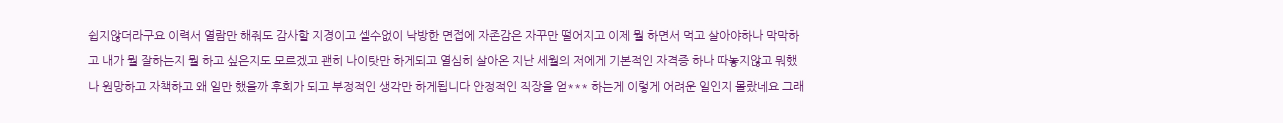쉽지않더라구요 이력서 열람만 해줘도 감사할 지경이고 셀수없이 낙방한 면접에 자존감은 자꾸만 떨어지고 이제 뭘 하면서 먹고 살아야하나 막막하고 내가 뭘 잘하는지 뭘 하고 싶은지도 모르겠고 괜히 나이탓만 하게되고 열심히 살아온 지난 세월의 저에게 기본적인 자격증 하나 따놓지않고 뭐했나 원망하고 자책하고 왜 일만 했을까 후회가 되고 부정적인 생각만 하게됩니다 안정적인 직장을 얻*** 하는게 이렇게 어려운 일인지 몰랐네요 그래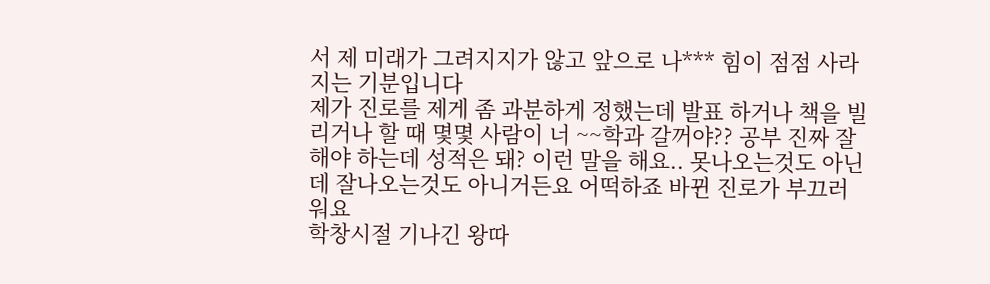서 제 미래가 그려지지가 않고 앞으로 나*** 힘이 점점 사라지는 기분입니다
제가 진로를 제게 좀 과분하게 정했는데 발표 하거나 책을 빌리거나 할 때 몇몇 사람이 너 ~~학과 갈꺼야?? 공부 진짜 잘 해야 하는데 성적은 돼? 이런 말을 해요.. 못나오는것도 아닌데 잘나오는것도 아니거든요 어떡하죠 바뀐 진로가 부끄러워요
학창시절 기나긴 왕따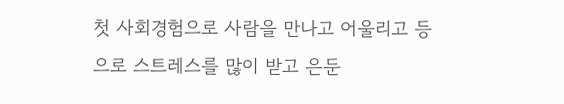첫 사회경험으로 사람을 만나고 어울리고 등으로 스트레스를 많이 받고 은둔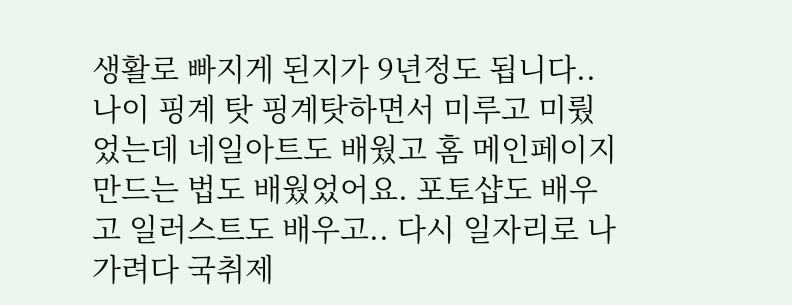생활로 빠지게 된지가 9년정도 됩니다.. 나이 핑계 탓 핑계탓하면서 미루고 미뤘었는데 네일아트도 배웠고 홈 메인페이지 만드는 법도 배웠었어요. 포토샵도 배우고 일러스트도 배우고.. 다시 일자리로 나가려다 국취제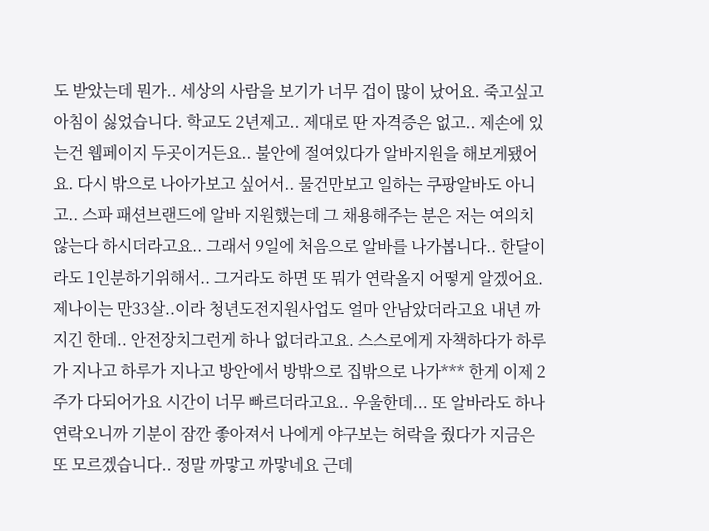도 받았는데 뭔가.. 세상의 사람을 보기가 너무 겁이 많이 났어요. 죽고싶고 아침이 싫었습니다. 학교도 2년제고.. 제대로 딴 자격증은 없고.. 제손에 있는건 웹페이지 두곳이거든요.. 불안에 절여있다가 알바지원을 해보게됐어요. 다시 밖으로 나아가보고 싶어서.. 물건만보고 일하는 쿠팡알바도 아니고.. 스파 패션브랜드에 알바 지원했는데 그 채용해주는 분은 저는 여의치 않는다 하시더라고요.. 그래서 9일에 처음으로 알바를 나가봅니다.. 한달이라도 1인분하기위해서.. 그거라도 하면 또 뭐가 연락올지 어떻게 알겠어요. 제나이는 만33살..이라 청년도전지원사업도 얼마 안남았더라고요 내년 까지긴 한데.. 안전장치그런게 하나 없더라고요. 스스로에게 자책하다가 하루가 지나고 하루가 지나고 방안에서 방밖으로 집밖으로 나가*** 한게 이제 2주가 다되어가요 시간이 너무 빠르더라고요.. 우울한데... 또 알바라도 하나 연락오니까 기분이 잠깐 좋아져서 나에게 야구보는 허락을 줬다가 지금은 또 모르겠습니다.. 정말 까맣고 까맣네요 근데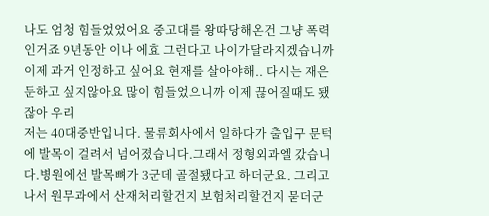나도 엄청 힘들었었어요 중고대를 왕따당해온건 그냥 폭력인거죠 9년동안 이나 에효 그런다고 나이가달라지겠습니까 이제 과거 인정하고 싶어요 현재를 살아야해.. 다시는 재은둔하고 싶지않아요 많이 힘들었으니까 이제 끊어질때도 됐잖아 우리
저는 40대중반입니다. 물류회사에서 일하다가 출입구 문턱에 발목이 걸려서 넘어졌습니다.그래서 정형외과엘 갔습니다.병원에선 발목뼈가 3군데 골절됐다고 하더군요. 그리고나서 원무과에서 산재처리할건지 보험처리할건지 묻더군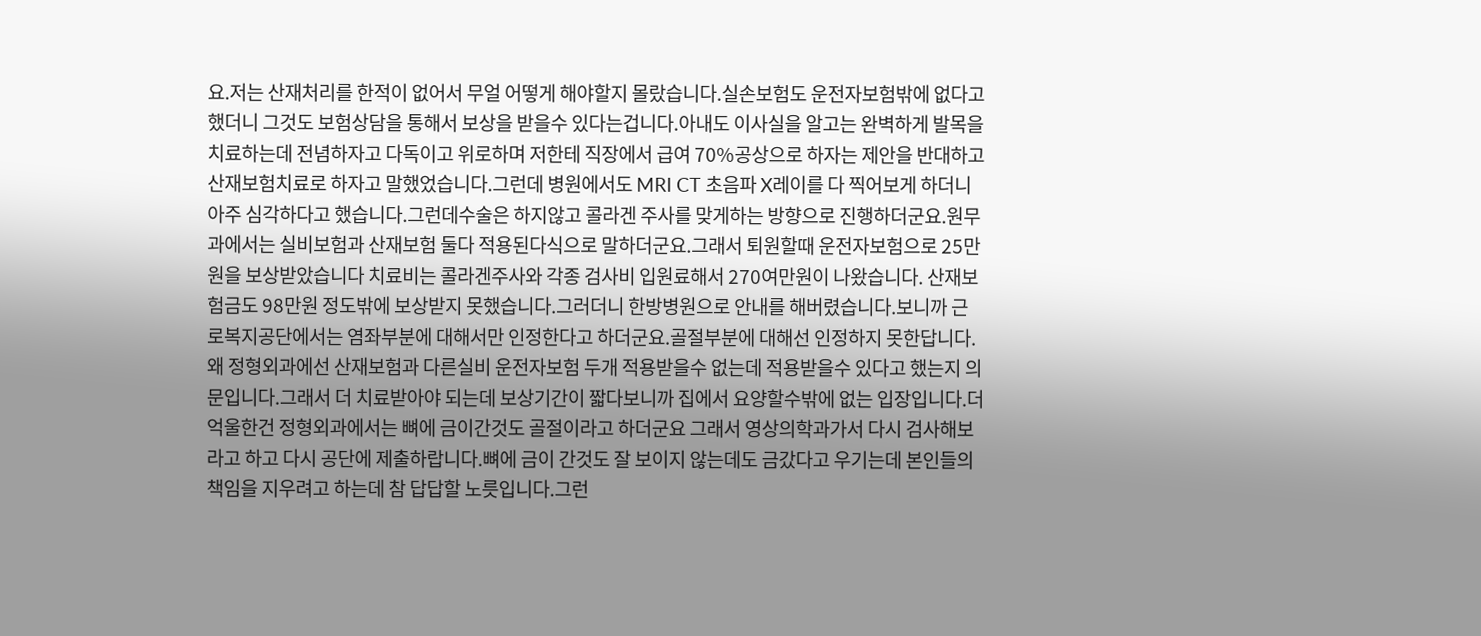요.저는 산재처리를 한적이 없어서 무얼 어떻게 해야할지 몰랐습니다.실손보험도 운전자보험밖에 없다고 했더니 그것도 보험상담을 통해서 보상을 받을수 있다는겁니다.아내도 이사실을 알고는 완벽하게 발목을 치료하는데 전념하자고 다독이고 위로하며 저한테 직장에서 급여 70%공상으로 하자는 제안을 반대하고 산재보험치료로 하자고 말했었습니다.그런데 병원에서도 MRI CT 초음파 X레이를 다 찍어보게 하더니 아주 심각하다고 했습니다.그런데수술은 하지않고 콜라겐 주사를 맞게하는 방향으로 진행하더군요.원무과에서는 실비보험과 산재보험 둘다 적용된다식으로 말하더군요.그래서 퇴원할때 운전자보험으로 25만원을 보상받았습니다 치료비는 콜라겐주사와 각종 검사비 입원료해서 270여만원이 나왔습니다. 산재보험금도 98만원 정도밖에 보상받지 못했습니다.그러더니 한방병원으로 안내를 해버렸습니다.보니까 근로복지공단에서는 염좌부분에 대해서만 인정한다고 하더군요.골절부분에 대해선 인정하지 못한답니다.왜 정형외과에선 산재보험과 다른실비 운전자보험 두개 적용받을수 없는데 적용받을수 있다고 했는지 의문입니다.그래서 더 치료받아야 되는데 보상기간이 짧다보니까 집에서 요양할수밖에 없는 입장입니다.더 억울한건 정형외과에서는 뼈에 금이간것도 골절이라고 하더군요 그래서 영상의학과가서 다시 검사해보라고 하고 다시 공단에 제출하랍니다.뼈에 금이 간것도 잘 보이지 않는데도 금갔다고 우기는데 본인들의 책임을 지우려고 하는데 참 답답할 노릇입니다.그런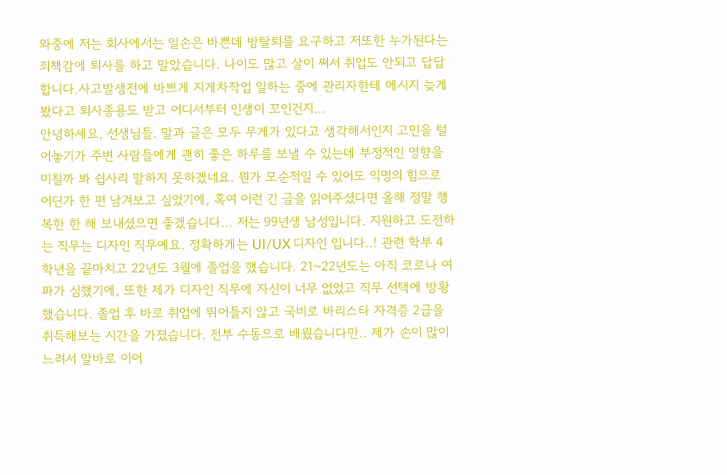와중에 저는 회사에서는 일손은 바쁜데 방탈퇴를 요구하고 저또한 누가된다는 죄책감에 퇴사를 하고 말았습니다. 나이도 많고 살이 쪄서 취업도 안되고 답답합니다.사고발생전에 바쁘게 지게차작업 일하는 중에 관리자한테 메시지 늦게 봤다고 퇴사종용도 받고 어디서부터 인생이 꼬인건지...
안녕하세요, 선생님들. 말과 글은 모두 무게가 있다고 생각해서인지 고민을 털어놓기가 주변 사람들에게 괜히 좋은 하루를 보낼 수 있는데 부정적인 영향을 미칠까 봐 쉽사리 말하지 못하겠네요. 뭔가 모순적일 수 있어도 익명의 힘으로 어딘가 한 편 남겨보고 싶었기에, 혹여 이런 긴 글을 읽어주셨다면 올해 정말 행복한 한 해 보내셨으면 좋겠습니다... 저는 99년생 남성입니다. 지원하고 도전하는 직무는 디자인 직무예요. 정확하게는 UI/UX 디자인 입니다..! 관련 학부 4학년을 끝마치고 22년도 3월에 졸업을 했습니다. 21~22년도는 아직 코로나 여파가 심했기에, 또한 제가 디자인 직무에 자신이 너무 없었고 직무 선택에 방황했습니다. 졸업 후 바로 취업에 뛰어들지 않고 국비로 바리스타 자격증 2급을 취득해보는 시간을 가졌습니다. 전부 수동으로 배웠습니다만.. 제가 손이 많이 느려서 알바로 이어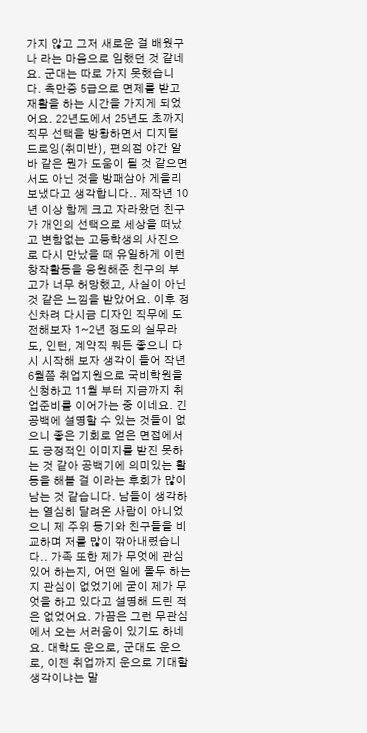가지 않고 그저 새로운 걸 배웠구나 라는 마음으로 임했던 것 같네요. 군대는 따로 가지 못했습니다. 측만증 5급으로 면제를 받고 재활을 하는 시간을 가지게 되었어요. 22년도에서 25년도 초까지 직무 선택을 방황하면서 디지털 드로잉(취미반), 편의점 야간 알바 같은 뭔가 도움이 될 것 같으면서도 아닌 것을 방패삼아 게을리 보냈다고 생각합니다.. 제작년 10년 이상 함께 크고 자라왔던 친구가 개인의 선택으로 세상을 떠났고 변함없는 고등학생의 사진으로 다시 만났을 때 유일하게 이런 창작활동을 응원해준 친구의 부고가 너무 허망했고, 사실이 아닌 것 같은 느낌을 받았어요. 이후 정신차려 다시금 디자인 직무에 도전해보자 1~2년 정도의 실무라도, 인턴, 계약직 뭐든 좋으니 다시 시작해 보자 생각이 들어 작년 6월쯤 취업지원으로 국비학원을 신청하고 11월 부터 지금까지 취업준비를 이어가는 중 이네요. 긴 공백에 설명할 수 있는 것들이 없으니 좋은 기회로 얻은 면접에서도 긍정적인 이미지를 받진 못하는 것 같아 공백기에 의미있는 활동을 해볼 걸 이라는 후회가 많이 남는 것 같습니다. 남들이 생각하는 열심히 달려온 사람이 아니었으니 제 주위 동기와 친구들을 비교하며 저를 많이 깎아내렸습니다.. 가족 또한 제가 무엇에 관심 있어 하는지, 어떤 일에 몰두 하는지 관심이 없었기에 굳이 제가 무엇을 하고 있다고 설명해 드린 적은 없었어요. 가끔은 그런 무관심에서 오는 서러움이 있기도 하네요. 대학도 운으로, 군대도 운으로, 이젠 취업까지 운으로 기대할 생각이냐는 말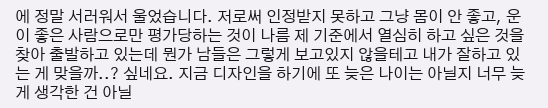에 정말 서러워서 울었습니다. 저로써 인정받지 못하고 그냥 몸이 안 좋고, 운이 좋은 사람으로만 평가당하는 것이 나름 제 기준에서 열심히 하고 싶은 것을 찾아 출발하고 있는데 뭔가 남들은 그렇게 보고있지 않을테고 내가 잘하고 있는 게 맞을까..? 싶네요. 지금 디자인을 하기에 또 늦은 나이는 아닐지 너무 늦게 생각한 건 아닐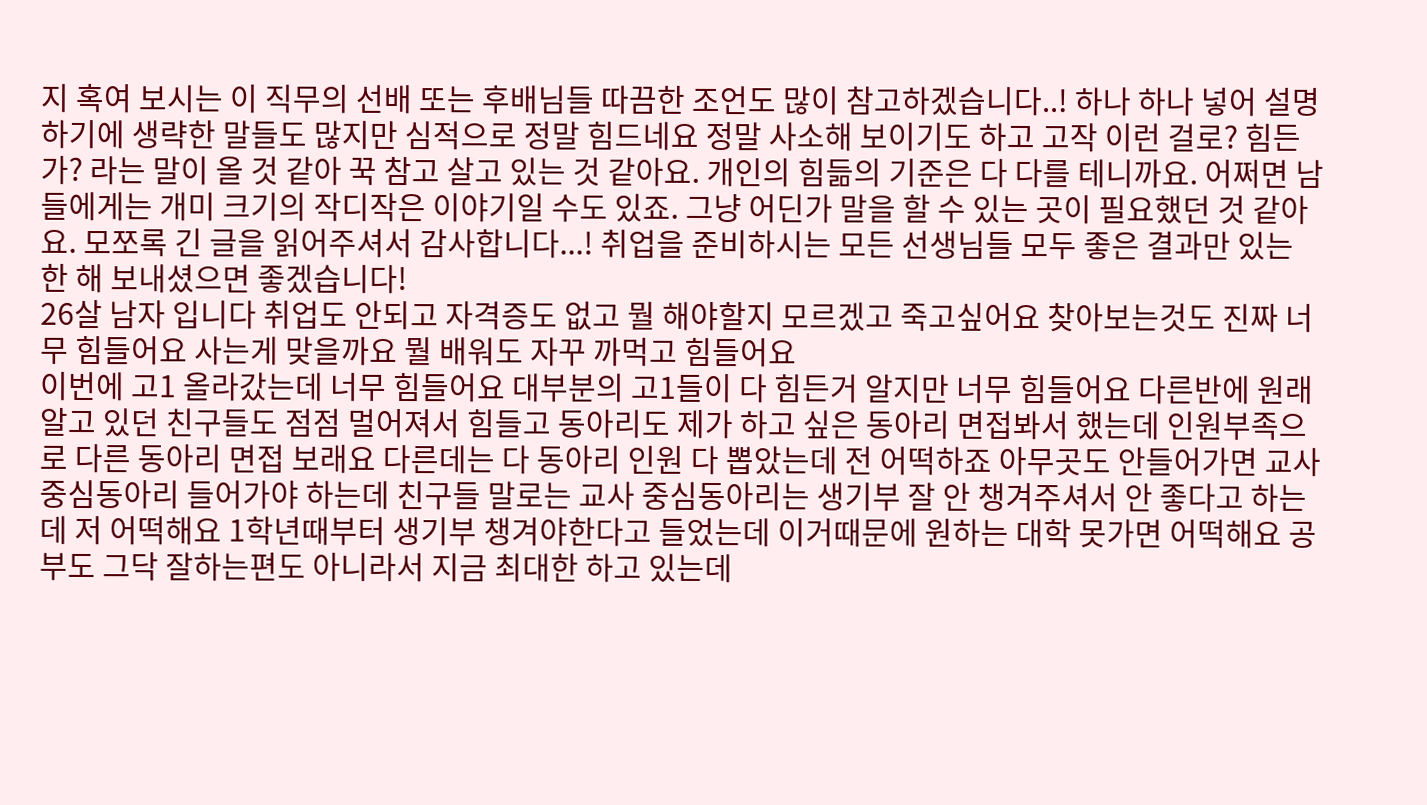지 혹여 보시는 이 직무의 선배 또는 후배님들 따끔한 조언도 많이 참고하겠습니다..! 하나 하나 넣어 설명하기에 생략한 말들도 많지만 심적으로 정말 힘드네요 정말 사소해 보이기도 하고 고작 이런 걸로? 힘든가? 라는 말이 올 것 같아 꾹 참고 살고 있는 것 같아요. 개인의 힘듦의 기준은 다 다를 테니까요. 어쩌면 남들에게는 개미 크기의 작디작은 이야기일 수도 있죠. 그냥 어딘가 말을 할 수 있는 곳이 필요했던 것 같아요. 모쪼록 긴 글을 읽어주셔서 감사합니다...! 취업을 준비하시는 모든 선생님들 모두 좋은 결과만 있는 한 해 보내셨으면 좋겠습니다!
26살 남자 입니다 취업도 안되고 자격증도 없고 뭘 해야할지 모르겠고 죽고싶어요 찾아보는것도 진짜 너무 힘들어요 사는게 맞을까요 뭘 배워도 자꾸 까먹고 힘들어요
이번에 고1 올라갔는데 너무 힘들어요 대부분의 고1들이 다 힘든거 알지만 너무 힘들어요 다른반에 원래 알고 있던 친구들도 점점 멀어져서 힘들고 동아리도 제가 하고 싶은 동아리 면접봐서 했는데 인원부족으로 다른 동아리 면접 보래요 다른데는 다 동아리 인원 다 뽑았는데 전 어떡하죠 아무곳도 안들어가면 교사 중심동아리 들어가야 하는데 친구들 말로는 교사 중심동아리는 생기부 잘 안 챙겨주셔서 안 좋다고 하는데 저 어떡해요 1학년때부터 생기부 챙겨야한다고 들었는데 이거때문에 원하는 대학 못가면 어떡해요 공부도 그닥 잘하는편도 아니라서 지금 최대한 하고 있는데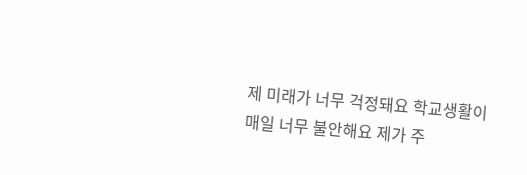제 미래가 너무 걱정돼요 학교생활이 매일 너무 불안해요 제가 주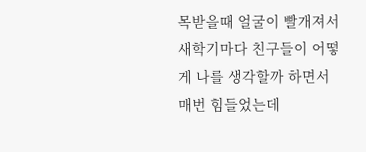목받을때 얼굴이 빨개져서 새학기마다 친구들이 어떻게 나를 생각할까 하면서 매번 힘들었는데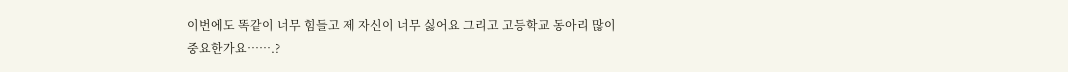이번에도 똑같이 너무 힘들고 제 자신이 너무 싫어요 그리고 고등학교 동아리 많이 중요한가요…….?